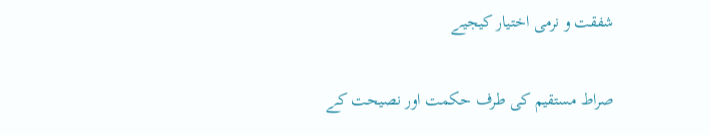شفقت و نرمی اختیار کیجیے

صراط مستقیم کی طرف حکمت اور نصیحت کے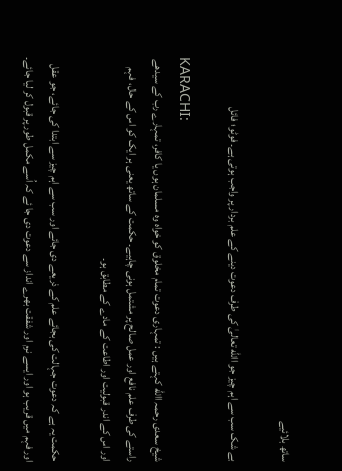ساتھ بلائیے

بے شک سب سے اہم چیز جو االله تعالیٰ کی طرف دعوت دینے کے علم بردار پر واجب ہوتی ہے۔ فوٹو؛ فائل

KARACHI:
شیخ سعدی رحمہ االله کہتے ہیں : تمہاری دعوت تمام مخلوق کو خواہ وہ مسلمان ہوں یا کافر، تمہارے رب کے سیدھے راستے کی طرف علم نافع اور عمل صالح پر مشتمل ہونی چاہیے۔ حکمت کے ساتھ یعنی ہر ایک کو اس کے حال، فہم اور اس کے اندر قبولیت اور اطاعت کے مادے کے مطابق ہو۔

حکمت یہ ہے کہ دعوت جہالت کی بجائے علم کے ذریعے دی جائے اور سب سے اہم چیز سے ابتدا کی جائے، جو عقل اور فہم میں قریب ہو اور ایسے نرم اور شفقت بھرے انداز سے دعوت دی جا ئے کہ اُسے مکمل طور پر قبول کر لیا جائے۔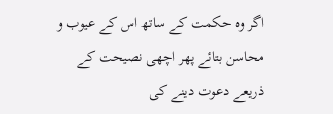اگر وہ حکمت کے ساتھ اس کے عیوب و محاسن بتائے پھر اچھی نصیحت کے ذریعے دعوت دینے کی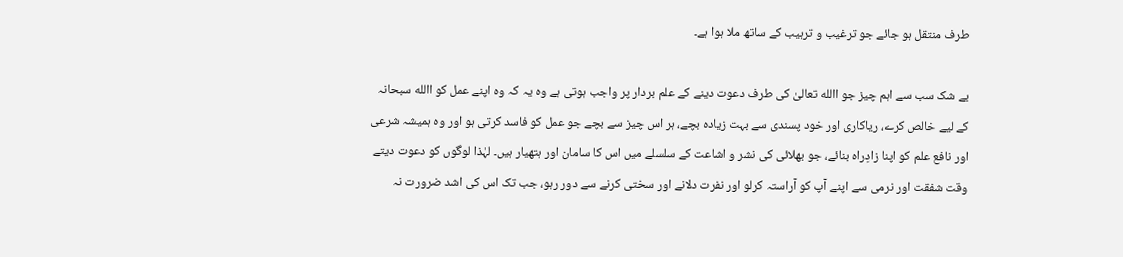طرف منتقل ہو جائے جو ترغیب و ترہیب کے ساتھ ملا ہوا ہے۔

بے شک سب سے اہم چیز جو االله تعالیٰ کی طرف دعوت دینے کے علم بردار پر واجب ہوتی ہے وہ یہ کہ وہ اپنے عمل کو االله سبحانہ کے لیے خالص کرے، ریاکاری اور خود پسندی سے بہت زیادہ بچے، ہر اس چیز سے بچے جو عمل کو فاسد کرتی ہو اور وہ ہمیشہ شرعی اور نافع علم کو اپنا زادِراہ بنائے، جو بھلائی کی نشر و اشاعت کے سلسلے میں اس کا سامان اور ہتھیار ہیں۔ لہٰذا لوگوں کو دعوت دیتے وقت شفقت اور نرمی سے اپنے آپ کو آراستہ کرلو اور نفرت دلانے اور سختی کرنے سے دور رہو، جب تک اس کی اشد ضرورت نہ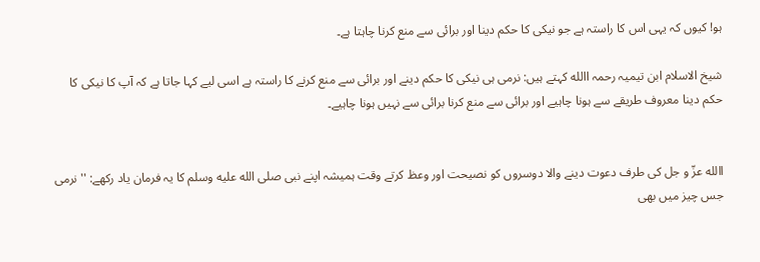ہو! کیوں کہ یہی اس کا راستہ ہے جو نیکی کا حکم دینا اور برائی سے منع کرنا چاہتا ہے۔

شیخ الاسلام ابن تیمیہ رحمہ االله کہتے ہیں: نرمی ہی نیکی کا حکم دینے اور برائی سے منع کرنے کا راستہ ہے اسی لیے کہا جاتا ہے کہ آپ کا نیکی کا حکم دینا معروف طریقے سے ہونا چاہیے اور برائی سے منع کرنا برائی سے نہیں ہونا چاہیے۔


االله عزّ و جل کی طرف دعوت دینے والا دوسروں کو نصیحت اور وعظ کرتے وقت ہمیشہ اپنے نبی صلى الله عليه وسلم کا یہ فرمان یاد رکھے: '' نرمی جس چیز میں بھی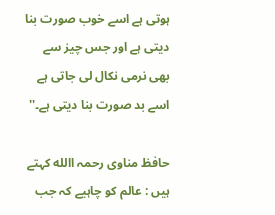ہوتی ہے اسے خوب صورت بنا دیتی ہے اور جس چیز سے بھی نرمی نکال لی جاتی ہے اسے بد صورت بنا دیتی ہے۔''

حافظ مناوی رحمہ االله کہتے ہیں : عالم کو چاہیے کہ جب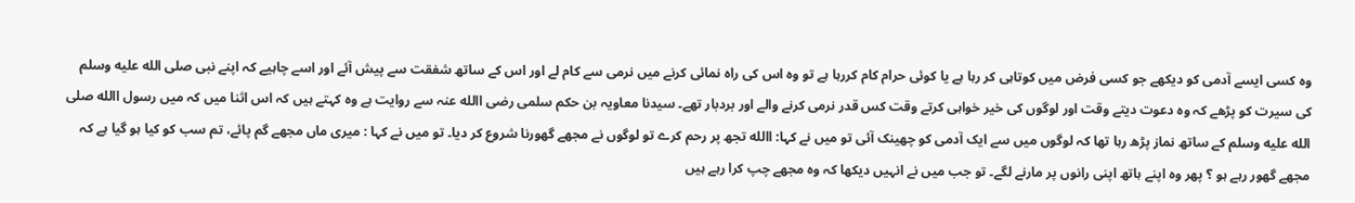وہ کسی ایسے آدمی کو دیکھے جو کسی فرض میں کوتاہی کر رہا ہے یا کوئی حرام کام کررہا ہے تو وہ اس کی راہ نمائی کرنے میں نرمی سے کام لے اور اس کے ساتھ شفقت سے پیش آئے اور اسے چاہیے کہ اپنے نبی صلى الله عليه وسلم کی سیرت کو پڑھے کہ وہ دعوت دیتے وقت اور لوگوں کی خیر خواہی کرتے وقت کس قدر نرمی کرنے والے اور بردبار تھے۔ سیدنا معاویہ بن حکم سلمی رضی االله عنہ سے روایت ہے وہ کہتے ہیں کہ اس اثنا میں کہ میں رسول االله صلى الله عليه وسلم کے ساتھ نماز پڑھ رہا تھا کہ لوگوں میں سے ایک آدمی کو چھینک آئی تو میں نے کہا: االله تجھ پر رحم کرے تو لوگوں نے مجھے گھورنا شروع کر دیا۔ تو میں نے کہا : میری ماں مجھے گم پائے، تم سب کو کیا ہو گیا ہے کہ مجھے گھور رہے ہو ؟ پھر وہ اپنے ہاتھ اپنی رانوں پر مارنے لگے۔ تو جب میں نے انہیں دیکھا کہ وہ مجھے چپ کرا رہے ہیں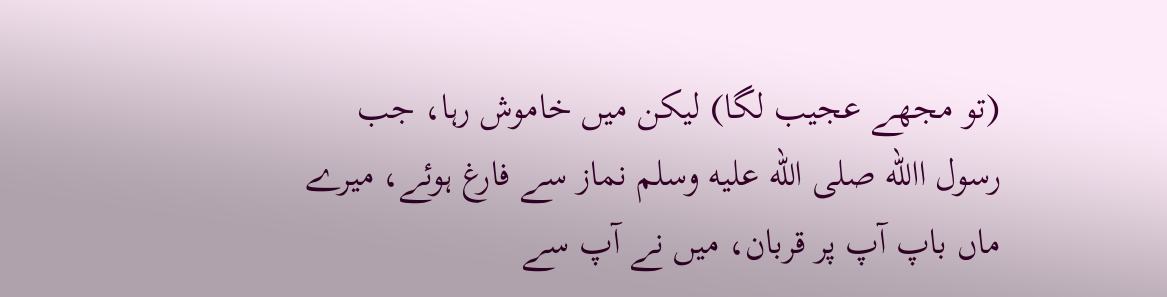(تو مجھے عجیب لگا) لیکن میں خاموش رہا، جب رسول االله صلى الله عليه وسلم نماز سے فارغ ہوئے، میرے ماں باپ آپ پر قربان، میں نے آپ سے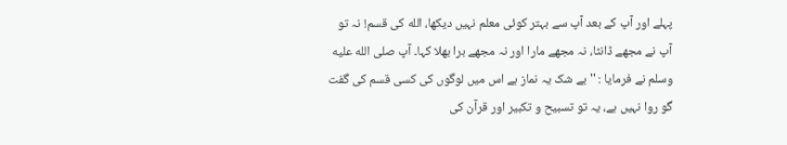پہلے اور آپ کے بعد آپ سے بہتر کوئی معلم نہیں دیکھا، الله کی قسم! نہ تو آپ نے مجھے ڈانٹا، نہ مجھے مارا اور نہ مجھے برا بھلا کہا۔ آپ صلى الله عليه وسلم نے فرمایا : ''بے شک یہ نماز ہے اس میں لوگوں کی کسی قسم کی گفت گو روا نہیں ہے، یہ تو تسبیح و تکبیر اور قرآن کی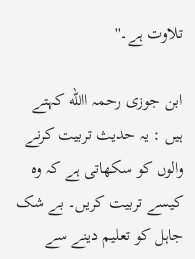تلاوت ہے۔''

ابن جوزی رحمہ االله کہتے ہیں : یہ حدیث تربیت کرنے والوں کو سکھاتی ہے کہ وہ کیسے تربیت کریں۔ بے شک جاہل کو تعلیم دینے سے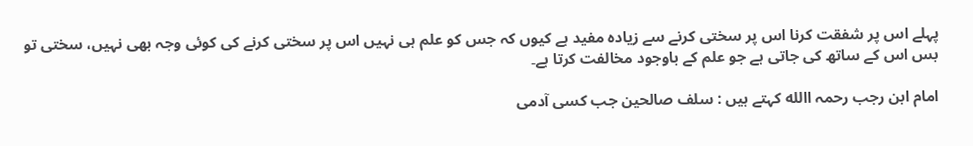پہلے اس پر شفقت کرنا اس پر سختی کرنے سے زیادہ مفید ہے کیوں کہ جس کو علم ہی نہیں اس پر سختی کرنے کی کوئی وجہ بھی نہیں، سختی تو بس اس کے ساتھ کی جاتی ہے جو علم کے باوجود مخالفت کرتا ہے۔

امام ابن رجب رحمہ االله کہتے ہیں : سلف صالحین جب کسی آدمی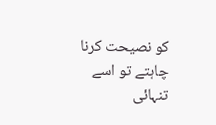کو نصیحت کرنا چاہتے تو اسے تنہائی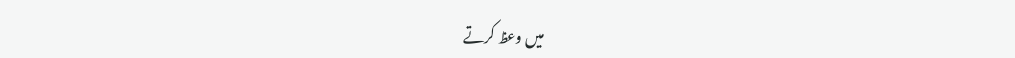میں وعظ کرتے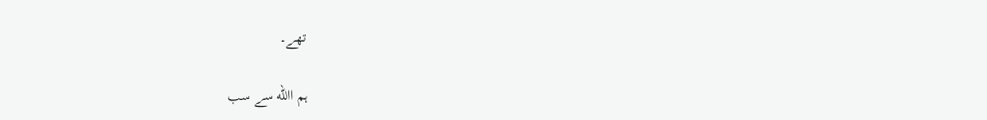تھے۔

ہم االله سے سب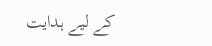کے لیے ہدایت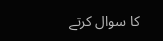کا سوال کرتے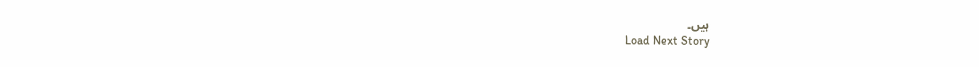ہیں۔
Load Next Story